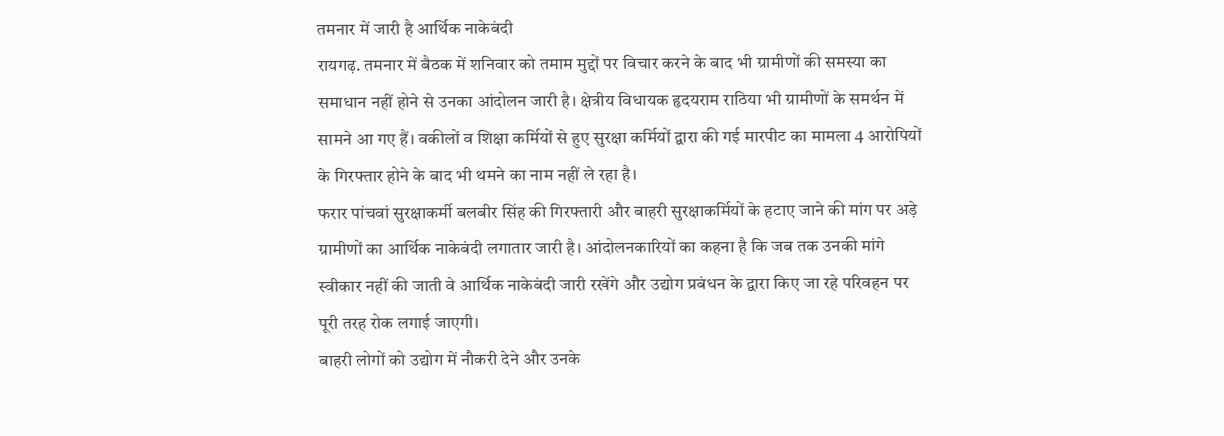तमनार में जारी है आर्थिक नाकेबंदी
रायगढ़. तमनार में बैठक में शनिवार को तमाम मुद्दों पर विचार करने के बाद भी ग्रामीणों की समस्या का समाधान नहीं होने से उनका आंदोलन जारी है। क्षेत्रीय विधायक हृदयराम राठिया भी ग्रामीणों के समर्थन में सामने आ गए हैं। वकीलों व शिक्षा कर्मियों से हुए सुरक्षा कर्मियों द्वारा की गई मारपीट का मामला 4 आरोपियों के गिरफ्तार होने के बाद भी थमने का नाम नहीं ले रहा है।
फरार पांचवां सुरक्षाकर्मी बलबीर सिंह की गिरफ्तारी और बाहरी सुरक्षाकर्मियों के हटाए जाने की मांग पर अड़े ग्रामीणों का आर्थिक नाकेबंदी लगातार जारी है। आंदोलनकारियों का कहना है कि जब तक उनकी मांगे स्वीकार नहीं की जाती वे आर्थिक नाकेबंदी जारी रखेंगे और उद्योग प्रबंधन के द्वारा किए जा रहे परिवहन पर पूरी तरह रोक लगाई जाएगी।
बाहरी लोगों को उद्योग में नौकरी देने और उनके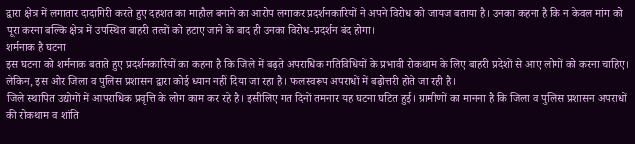द्वारा क्षेत्र में लगातार दादागिरी करते हुए दहशत का माहौल बनाने का आरोप लगाकर प्रदर्शनकारियों ने अपने विरोध को जायज बताया है। उनका कहना है कि न केवल मांग को पूरा करना बल्कि क्षेत्र में उपस्थित बाहरी तत्वों को हटाए जाने के बाद ही उनका विरोध-प्रदर्शन बंद होगा।
शर्मनाक है घटना
इस घटना को शर्मनाक बताते हुए प्रदर्शनकारियों का कहना है कि जिले में बढ़ते अपराधिक गतिविधियों के प्रभावी रोकथाम के लिए बाहरी प्रदेशों से आए लोगों को करना चाहिए। लेकिन, इस ओर जिला व पुलिस प्रशासन द्वारा कोई ध्यान नहीं दिया जा रहा है। फलस्वरूप अपराधों में बढ़ोत्तरी होते जा रही है।
जिले स्थापित उद्योगों में आपराधिक प्रवृत्ति के लोग काम कर रहे है। इसीलिए गत दिनों तमनार यह घटना घटित हुई। ग्रामीणों का मानना है कि जिला व पुलिस प्रशासन अपराधों की रोकथाम व शांति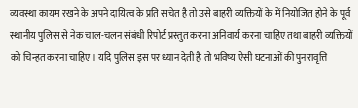व्यवस्था कायम रखने के अपने दायित्व के प्रति सचेत है तो उसे बाहरी व्यक्तियों के में नियोजित होने के पूर्व स्थानीय पुलिस से नेक चाल-चलन संबंधी रिपोर्ट प्रस्तुत करना अनिवार्य करना चाहिए तथा बाहरी व्यक्तियों को चिन्हत करना चाहिए। यदि पुलिस इस पर ध्यान देती है तो भविष्य ऐसी घटनाओं की पुनरावृत्ति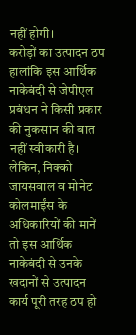नहीं होगी।
करोड़ों का उत्पादन ठप
हालांकि इस आर्थिक नाकेबंदी से जेपीएल प्रबंधन ने किसी प्रकार की नुकसान की बात नहीं स्वीकारी है। लेकिन, निक्को जायसवाल व मोनेट कोलमाईंस के अधिकारियों की मानें तो इस आर्थिक नाकेबंदी से उनके खदानों से उत्पादन कार्य पूरी तरह ठप हो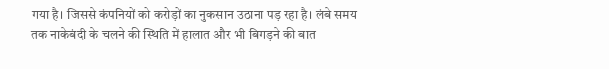गया है। जिससे कंपनियों को करोड़ों का नुकसान उठाना पड़ रहा है। लंबे समय तक नाकेबंदी के चलने की स्थिति में हालात और भी बिगड़ने की बात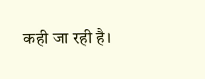कही जा रही है।